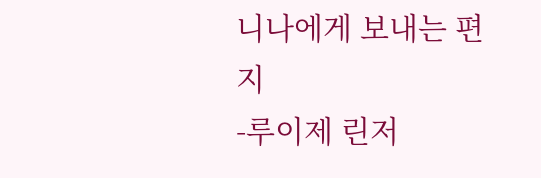니나에게 보내는 편지
-루이제 린저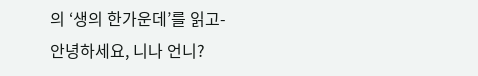의 ‘생의 한가운데’를 읽고-
안녕하세요, 니나 언니?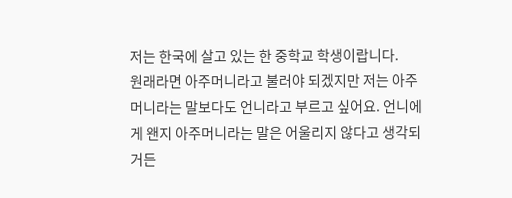저는 한국에 살고 있는 한 중학교 학생이랍니다.
원래라면 아주머니라고 불러야 되겠지만 저는 아주머니라는 말보다도 언니라고 부르고 싶어요. 언니에게 왠지 아주머니라는 말은 어울리지 않다고 생각되거든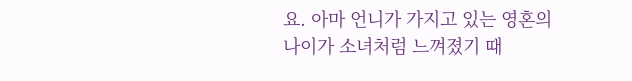요. 아마 언니가 가지고 있는 영혼의 나이가 소녀처럼 느껴졌기 때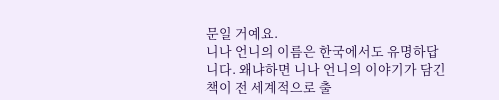문일 거예요.
니나 언니의 이름은 한국에서도 유명하답니다. 왜냐하면 니나 언니의 이야기가 담긴 책이 전 세계적으로 출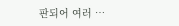판되어 여러 …